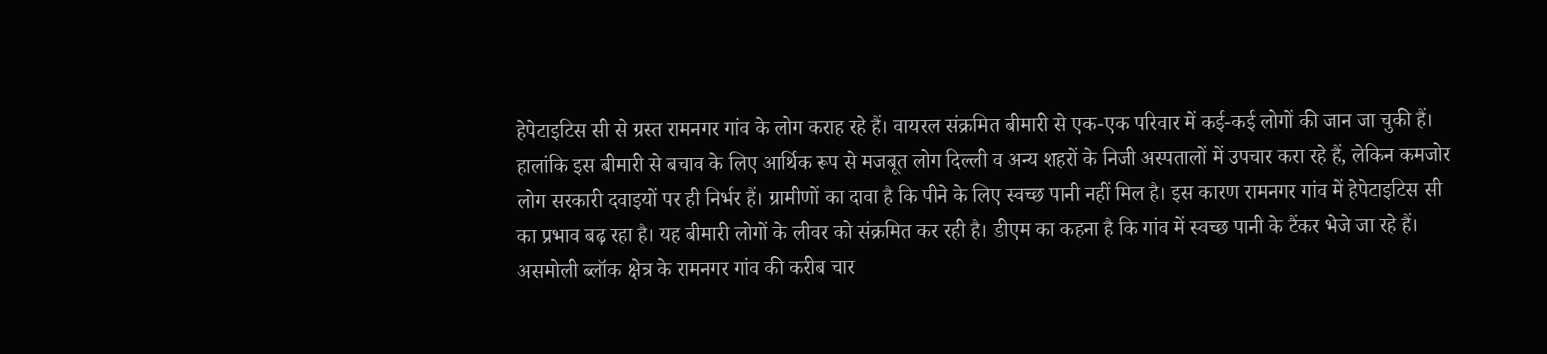हेपेटाइटिस सी से ग्रस्त रामनगर गांव के लोग कराह रहे हैं। वायरल संक्रमित बीमारी से एक-एक परिवार में कई-कई लोगों की जान जा चुकी हैं। हालांकि इस बीमारी से बचाव के लिए आर्थिक रूप से मजबूत लोग दिल्ली व अन्य शहरों के निजी अस्पतालों में उपचार करा रहे हैं, लेकिन कमजोर लोग सरकारी दवाइयों पर ही निर्भर हैं। ग्रामीणों का दावा है कि पीने के लिए स्वच्छ पानी नहीं मिल है। इस कारण रामनगर गांव में हेपेटाइटिस सी का प्रभाव बढ़ रहा है। यह बीमारी लोगों के लीवर को संक्रमित कर रही है। डीएम का कहना है कि गांव में स्वच्छ पानी के टैंकर भेजे जा रहे हैं।
असमोली ब्लॉक क्षेत्र के रामनगर गांव की करीब चार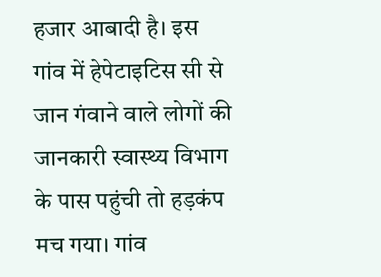हजार आबादी है। इस गांव में हेपेटाइटिस सी से जान गंवाने वाले लोगों की जानकारी स्वास्थ्य विभाग के पास पहुंची तो हड़कंप मच गया। गांव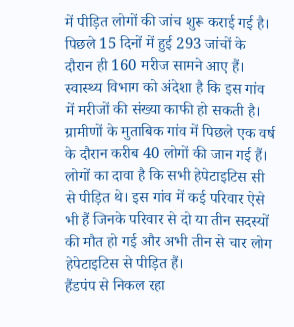में पीड़ित लोगों की जांच शुरू कराई गई है। पिछले 15 दिनों में हुई 293 जांचों के दौरान ही 160 मरीज सामने आए हैं। स्वास्थ्य विभाग को अंदेशा है कि इस गांव में मरीजों की संख्या काफी हो सकती है।
ग्रामीणों के मुताबिक गांव में पिछले एक वर्ष के दौरान करीब 40 लोगों की जान गई हैं। लोगों का दावा है कि सभी हेपेटाइटिस सी से पीड़ित थे। इस गांव में कई परिवार ऐसे भी हैं जिनके परिवार से दो या तीन सदस्यों की मौत हो गई और अभी तीन से चार लोग हेपेटाइटिस से पीड़ित हैं।
हैंडपंप से निकल रहा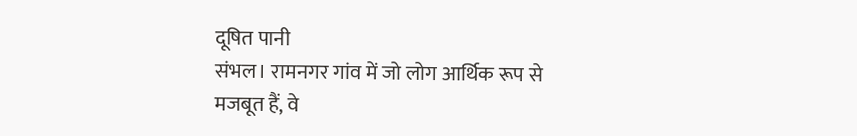दूषित पानी
संभल। रामनगर गांव में जो लोग आर्थिक रूप से मजबूत हैं, वे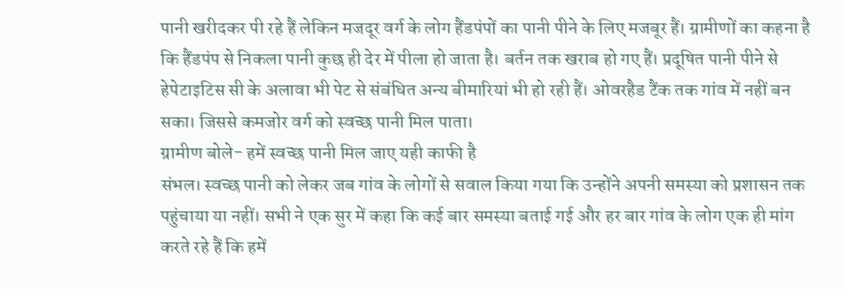पानी खरीदकर पी रहे हैं लेकिन मजदूर वर्ग के लोग हैंडपंपों का पानी पीने के लिए मजबूर हैं। ग्रामीणों का कहना है कि हैंडपंप से निकला पानी कुछ ही देर में पीला हो जाता है। बर्तन तक खराब हो गए हैं। प्रदूषित पानी पीने से हेपेटाइटिस सी के अलावा भी पेट से संबंधित अन्य बीमारियां भी हो रही हैं। ओवरहैड टैंक तक गांव में नहीं बन सका। जिससे कमजोर वर्ग को स्वच्छ पानी मिल पाता।
ग्रामीण बोले- हमें स्वच्छ पानी मिल जाए यही काफी है
संभल। स्वच्छ पानी को लेकर जब गांव के लोगों से सवाल किया गया कि उन्होंने अपनी समस्या को प्रशासन तक पहुंचाया या नहीं। सभी ने एक सुर में कहा कि कई बार समस्या बताई गई और हर बार गांव के लोग एक ही मांग करते रहे हैं कि हमें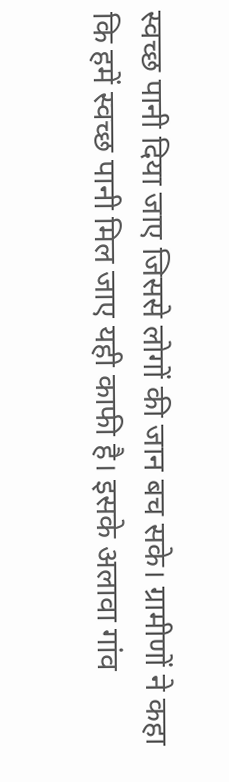स्वच्छ पानी दिया जाए जिससे लोगों की जान बच सके। ग्रामीणों ने कहा कि हमें स्वच्छ पानी मिल जाए यही काफी है। इसके अलावा गांव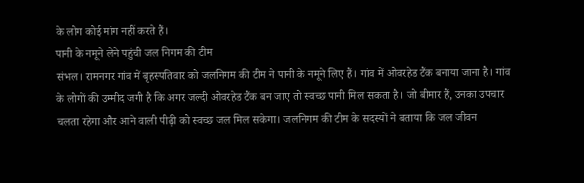के लोग कोई मांग नहीं करते हैं।
पानी के नमूने लेने पहुंची जल निगम की टीम
संभल। रामनगर गांव में बृहस्पतिवार को जलनिगम की टीम ने पानी के नमूने लिए हैं। गांव में ओवरहेड टैंक बनाया जाना है। गांव के लोगों की उम्मीद जगी है कि अगर जल्दी ओवरहेड टैंक बन जाए तो स्वच्छ पानी मिल सकता है। जो बीमार हैं, उनका उपचार चलता रहेगा और आने वाली पीढ़ी को स्वच्छ जल मिल सकेगा। जलनिगम की टीम के सदस्यों ने बताया कि जल जीवन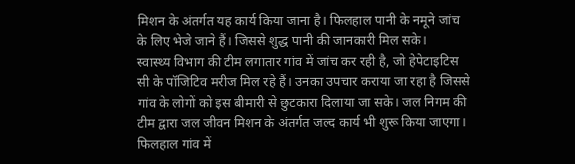मिशन के अंतर्गत यह कार्य किया जाना है। फिलहाल पानी के नमूने जांच के लिए भेजे जाने हैं। जिससे शुद्ध पानी की जानकारी मिल सके।
स्वास्थ्य विभाग की टीम लगातार गांव में जांच कर रही है, जो हेपेटाइटिस सी के पॉजिटिव मरीज मिल रहे हैं। उनका उपचार कराया जा रहा है जिससे गांव के लोगों को इस बीमारी से छुटकारा दिलाया जा सके। जल निगम की टीम द्वारा जल जीवन मिशन के अंतर्गत जल्द कार्य भी शुरू किया जाएगा। फिलहाल गांव में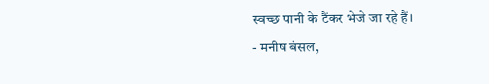स्वच्छ पानी के टैंकर भेजे जा रहे हैं।
- मनीष बंसल,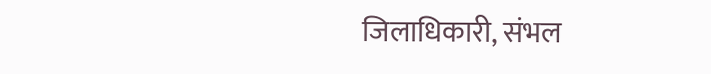जिलाधिकारी, संभल